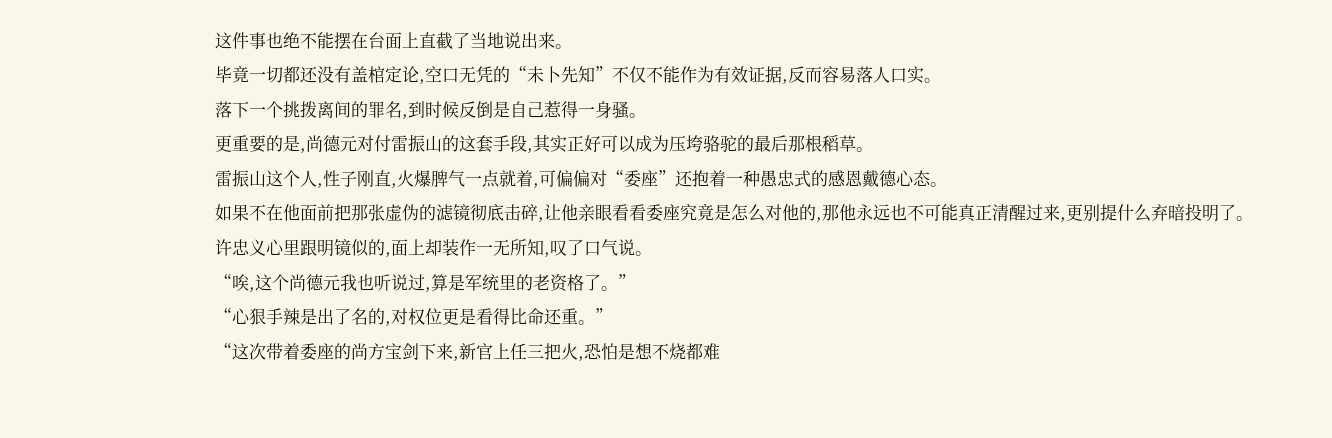这件事也绝不能摆在台面上直截了当地说出来。
毕竟一切都还没有盖棺定论,空口无凭的“未卜先知”不仅不能作为有效证据,反而容易落人口实。
落下一个挑拨离间的罪名,到时候反倒是自己惹得一身骚。
更重要的是,尚德元对付雷振山的这套手段,其实正好可以成为压垮骆驼的最后那根稻草。
雷振山这个人,性子刚直,火爆脾气一点就着,可偏偏对“委座”还抱着一种愚忠式的感恩戴德心态。
如果不在他面前把那张虚伪的滤镜彻底击碎,让他亲眼看看委座究竟是怎么对他的,那他永远也不可能真正清醒过来,更别提什么弃暗投明了。
许忠义心里跟明镜似的,面上却装作一无所知,叹了口气说。
“唉,这个尚德元我也听说过,算是军统里的老资格了。”
“心狠手辣是出了名的,对权位更是看得比命还重。”
“这次带着委座的尚方宝剑下来,新官上任三把火,恐怕是想不烧都难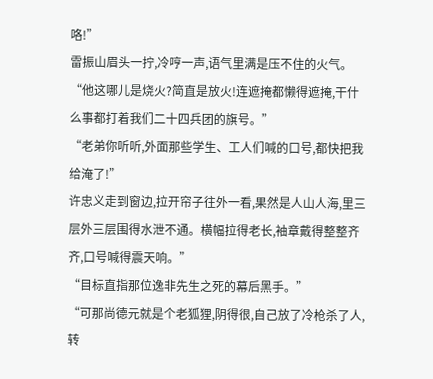咯!”
雷振山眉头一拧,冷哼一声,语气里满是压不住的火气。
“他这哪儿是烧火?简直是放火!连遮掩都懒得遮掩,干什么事都打着我们二十四兵团的旗号。”
“老弟你听听,外面那些学生、工人们喊的口号,都快把我给淹了!”
许忠义走到窗边,拉开帘子往外一看,果然是人山人海,里三层外三层围得水泄不通。横幅拉得老长,袖章戴得整整齐齐,口号喊得震天响。”
“目标直指那位逸非先生之死的幕后黑手。”
“可那尚德元就是个老狐狸,阴得很,自己放了冷枪杀了人,转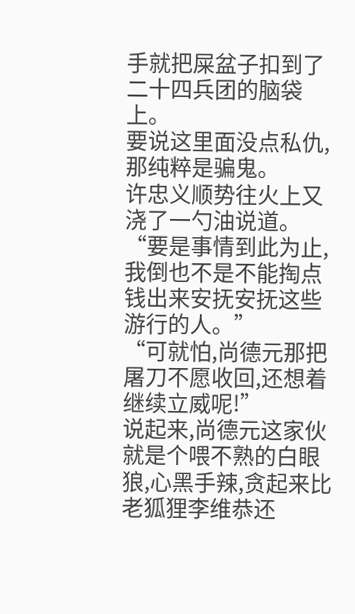手就把屎盆子扣到了二十四兵团的脑袋上。
要说这里面没点私仇,那纯粹是骗鬼。
许忠义顺势往火上又浇了一勺油说道。
“要是事情到此为止,我倒也不是不能掏点钱出来安抚安抚这些游行的人。”
“可就怕,尚德元那把屠刀不愿收回,还想着继续立威呢!”
说起来,尚德元这家伙就是个喂不熟的白眼狼,心黑手辣,贪起来比老狐狸李维恭还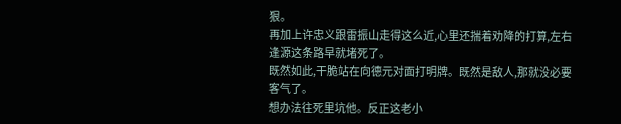狠。
再加上许忠义跟雷振山走得这么近,心里还揣着劝降的打算,左右逢源这条路早就堵死了。
既然如此,干脆站在向德元对面打明牌。既然是敌人,那就没必要客气了。
想办法往死里坑他。反正这老小